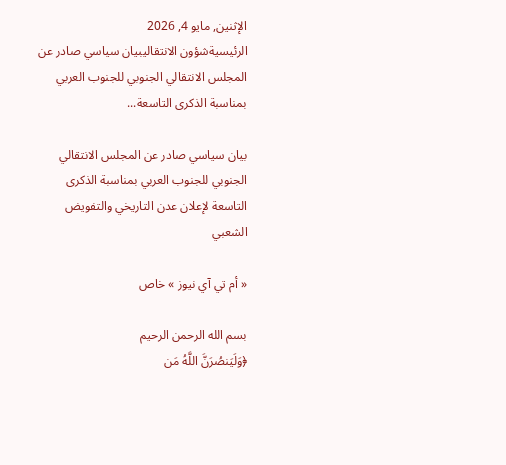الإثنين, مايو 4, 2026
الرئيسيةشؤون الانتقاليبيان سياسي صادر عن المجلس الانتقالي الجنوبي للجنوب العربي بمناسبة الذكرى التاسعة...

بيان سياسي صادر عن المجلس الانتقالي الجنوبي للجنوب العربي بمناسبة الذكرى التاسعة لإعلان عدن التاريخي والتفويض الشعبي

« أم تي آي نيوز » خاص

بسم الله الرحمن الرحيم
﴿وَلَيَنصُرَنَّ اللَّهُ مَن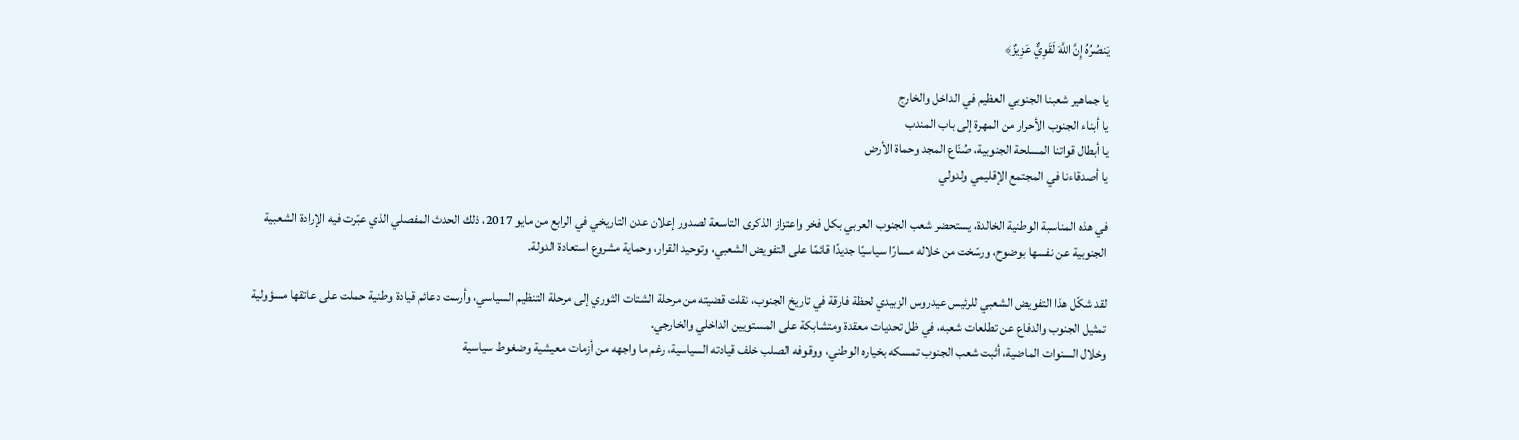يَنصُرُهُ إِنَّ اللَّهَ لَقَوِيٌّ عَزِيزٌ﴾

يا جماهير شعبنا الجنوبي العظيم في الداخل والخارج
يا أبناء الجنوب الأحرار من المهرة إلى باب المندب
يا أبطال قواتنا المسلحة الجنوبية، صُنّاع المجد وحماة الأرض
يا أصدقاءنا في المجتمع الإقليمي ولدولي

في هذه المناسبة الوطنية الخالدة، يستحضر شعب الجنوب العربي بكل فخر واعتزاز الذكرى التاسعة لصدور إعلان عدن التاريخي في الرابع من مايو 2017، ذلك الحدث المفصلي الذي عبّرت فيه الإرادة الشعبية الجنوبية عن نفسها بوضوح، ورسّخت من خلاله مسارًا سياسيًا جديدًا قائمًا على التفويض الشعبي، وتوحيد القرار، وحماية مشروع استعادة الدولة.

لقد شكّل هذا التفويض الشعبي للرئيس عيدروس الزبيدي لحظة فارقة في تاريخ الجنوب، نقلت قضيته من مرحلة الشتات الثوري إلى مرحلة التنظيم السياسي، وأرست دعائم قيادة وطنية حملت على عاتقها مسؤولية تمثيل الجنوب والدفاع عن تطلعات شعبه، في ظل تحديات معقدة ومتشابكة على المستويين الداخلي والخارجي.
وخلال السنوات الماضية، أثبت شعب الجنوب تمسكه بخياره الوطني، ووقوفه الصلب خلف قيادته السياسية، رغم ما واجهه من أزمات معيشية وضغوط سياسية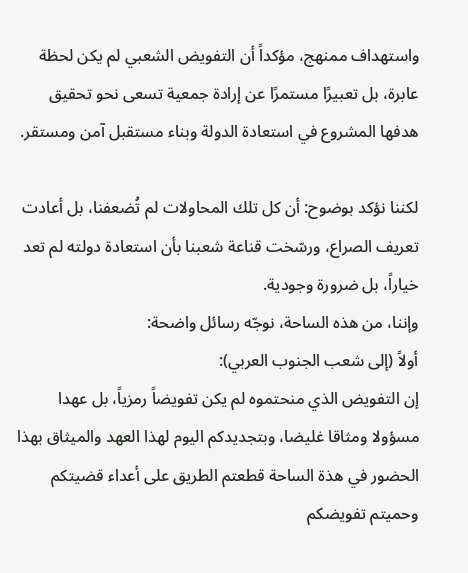واستهداف ممنهج، مؤكداً أن التفويض الشعبي لم يكن لحظة عابرة، بل تعبيرًا مستمرًا عن إرادة جمعية تسعى نحو تحقيق هدفها المشروع في استعادة الدولة وبناء مستقبل آمن ومستقر.

لكننا نؤكد بوضوح: أن كل تلك المحاولات لم تُضعفنا، بل أعادت تعريف الصراع، ورسّخت قناعة شعبنا بأن استعادة دولته لم تعد خياراً، بل ضرورة وجودية.
وإننا، من هذه الساحة، نوجّه رسائل واضحة:
أولاً (إلى شعب الجنوب العربي):
إن التفويض الذي منحتموه لم يكن تفويضاً رمزياً، بل عهدا مسؤولا ومثاقا غليضا، وبتجديدكم اليوم لهذا العهد والميثاق بهذا الحضور في هذة الساحة قطعتم الطريق على أعداء قضيتكم وحميتم تفويضكم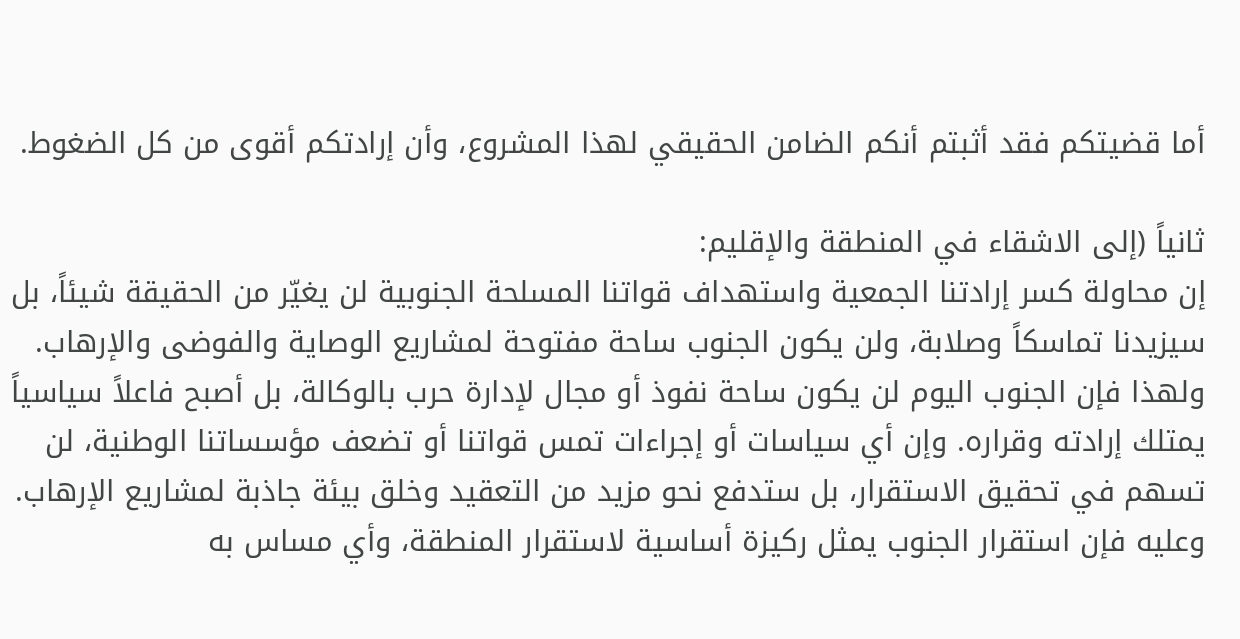أما قضيتكم فقد أثبتم أنكم الضامن الحقيقي لهذا المشروع، وأن إرادتكم أقوى من كل الضغوط.

ثانياً (إلى الاشقاء في المنطقة والإقليم:
إن محاولة كسر إرادتنا الجمعية واستهداف قواتنا المسلحة الجنوبية لن يغيّر من الحقيقة شيئاً، بل سيزيدنا تماسكاً وصلابة، ولن يكون الجنوب ساحة مفتوحة لمشاريع الوصاية والفوضى والإرهاب. ولهذا فإن الجنوب اليوم لن يكون ساحة نفوذ أو مجال لإدارة حرب بالوكالة، بل أصبح فاعلاً سياسياً يمتلك إرادته وقراره. وإن أي سياسات أو إجراءات تمس قواتنا أو تضعف مؤسساتنا الوطنية، لن تسهم في تحقيق الاستقرار، بل ستدفع نحو مزيد من التعقيد وخلق بيئة جاذبة لمشاريع الإرهاب.
وعليه فإن استقرار الجنوب يمثل ركيزة أساسية لاستقرار المنطقة، وأي مساس به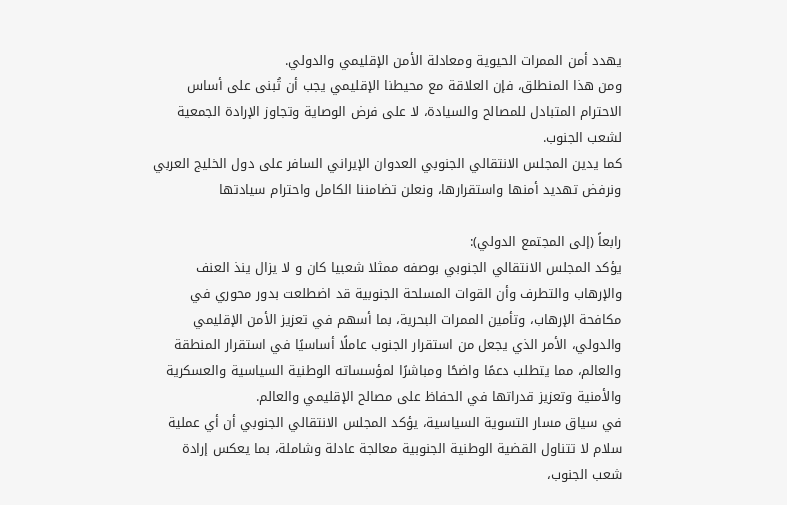يهدد أمن الممرات الحيوية ومعادلة الأمن الإقليمي والدولي.
ومن هذا المنطلق، فإن العلاقة مع محيطنا الإقليمي يجب أن تُبنى على أساس الاحترام المتبادل للمصالح والسيادة، لا على فرض الوصاية وتجاوز الإرادة الجمعية لشعب الجنوب.
كما يدين المجلس الانتقالي الجنوبي العدوان الإيراني السافر على دول الخليج العربي ونرفض تهديد أمنها واستقرارها، ونعلن تضامننا الكامل واحترام سيادتها

رابعاً (إلى المجتمع الدولي):
يؤكد المجلس الانتقالي الجنوبي بوصفه ممثلا شعبيا كان و لا يزال ينذ العنف والإرهاب والتطرف وأن القوات المسلحة الجنوبية قد اضطلعت بدور محوري في مكافحة الإرهاب، وتأمين الممرات البحرية، بما أسهم في تعزيز الأمن الإقليمي والدولي، الأمر الذي يجعل من استقرار الجنوب عاملًا أساسيًا في استقرار المنطقة والعالم، مما يتطلب دعمًا واضحًا ومباشرًا لمؤسساته الوطنية السياسية والعسكرية والأمنية وتعزيز قدراتها في الحفاظ على مصالح الإقليمي والعالم.
في سياق مسار التسوية السياسية، يؤكد المجلس الانتقالي الجنوبي أن أي عملية سلام لا تتناول القضية الوطنية الجنوبية معالجة عادلة وشاملة، بما يعكس إرادة شعب الجنوب،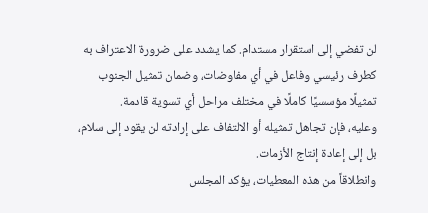لن تفضي إلى استقرار مستدام. كما يشدد على ضرورة الاعتراف به كطرف رئيسي وفاعل في أي مفاوضات، وضمان تمثيل الجنوب تمثيلًا مؤسسيًا كاملًا في مختلف مراحل أي تسوية قادمة.
وعليه، فإن تجاهل تمثيله أو الالتفاف على إرادته لن يقود إلى سلام، بل إلى إعادة إنتاج الأزمات.
وانطلاقاً من هذه المعطيات، يؤكد المجلس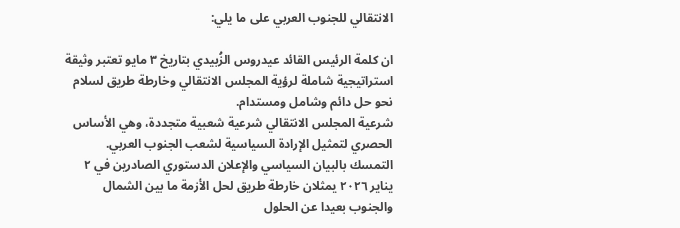الانتقالي للجنوب العربي على ما يلي:

ان كلمة الرئيس القائد عيدروس الزُبيدي بتاريخ ٣ مايو تعتبر وثيقة استراتيجية شاملة لرؤية المجلس الانتقالي وخارطة طريق لسلام نحو حل دائم وشامل ومستدام.
شرعية المجلس الانتقالي شرعية شعبية متجددة، وهي الأساس الحصري لتمثيل الإرادة السياسية لشعب الجنوب العربي.
التمسك بالبيان السياسي والإعلان الدستوري الصادرين في ٢ يناير ٢٠٢٦ يمثلان خارطة طريق لحل الأزمة ما بين الشمال والجنوب بعيدا عن الحلول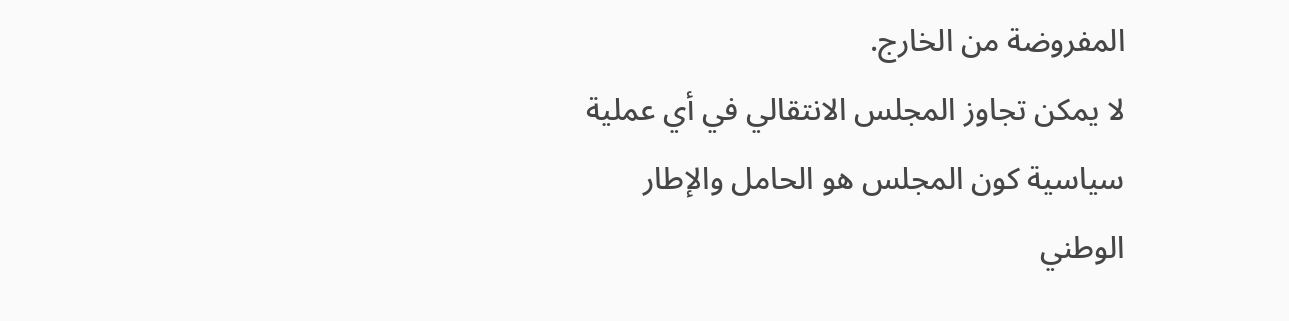المفروضة من الخارج.
لا يمكن تجاوز المجلس الانتقالي في أي عملية سياسية كون المجلس هو الحامل والإطار الوطني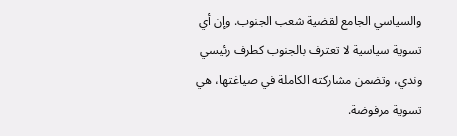والسياسي الجامع لقضية شعب الجنوب. وإن أي تسوية سياسية لا تعترف بالجنوب كطرف رئيسي وندي، وتضمن مشاركته الكاملة في صياغتها، هي تسوية مرفوضة.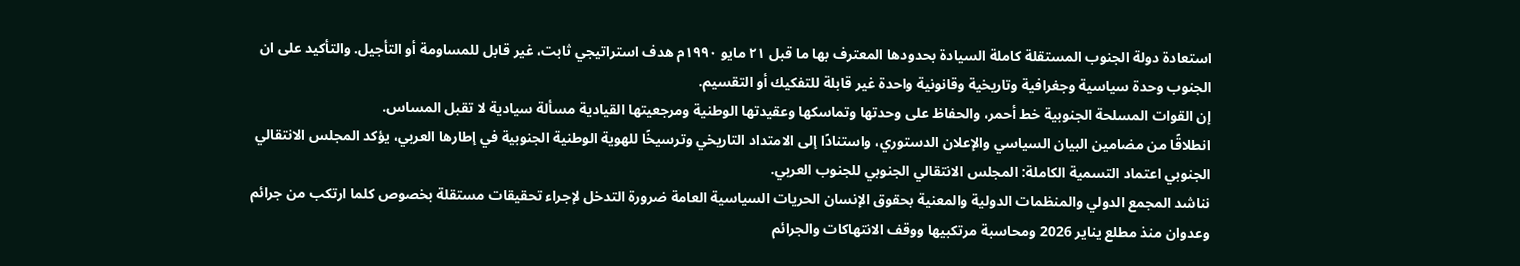استعادة دولة الجنوب المستقلة كاملة السيادة بحدودها المعترف بها ما قبل ٢١ مايو ١٩٩٠م هدف استراتيجي ثابت، غير قابل للمساومة أو التأجيل. والتأكيد على ان الجنوب وحدة سياسية وجغرافية وتاريخية وقانونية واحدة غير قابلة للتفكيك أو التقسيم.
إن القوات المسلحة الجنوبية خط أحمر، والحفاظ على وحدتها وتماسكها وعقيدتها الوطنية ومرجعيتها القيادية مسألة سيادية لا تقبل المساس.
انطلاقًا من مضامين البيان السياسي والإعلان الدستوري، واستنادًا إلى الامتداد التاريخي وترسيخًا للهوية الوطنية الجنوبية في إطارها العربي، يؤكد المجلس الانتقالي الجنوبي اعتماد التسمية الكاملة: المجلس الانتقالي الجنوبي للجنوب العربي.
نناشد المجمع الدولي والمنظمات الدولية والمعنية بحقوق الإنسان الحريات السياسية العامة ضرورة التدخل لإجراء تحقيقات مستقلة بخصوص كلما ارتكب من جرائم وعدوان منذ مطلع يناير 2026 ومحاسبة مرتكبيها ووقف الانتهاكات والجرائم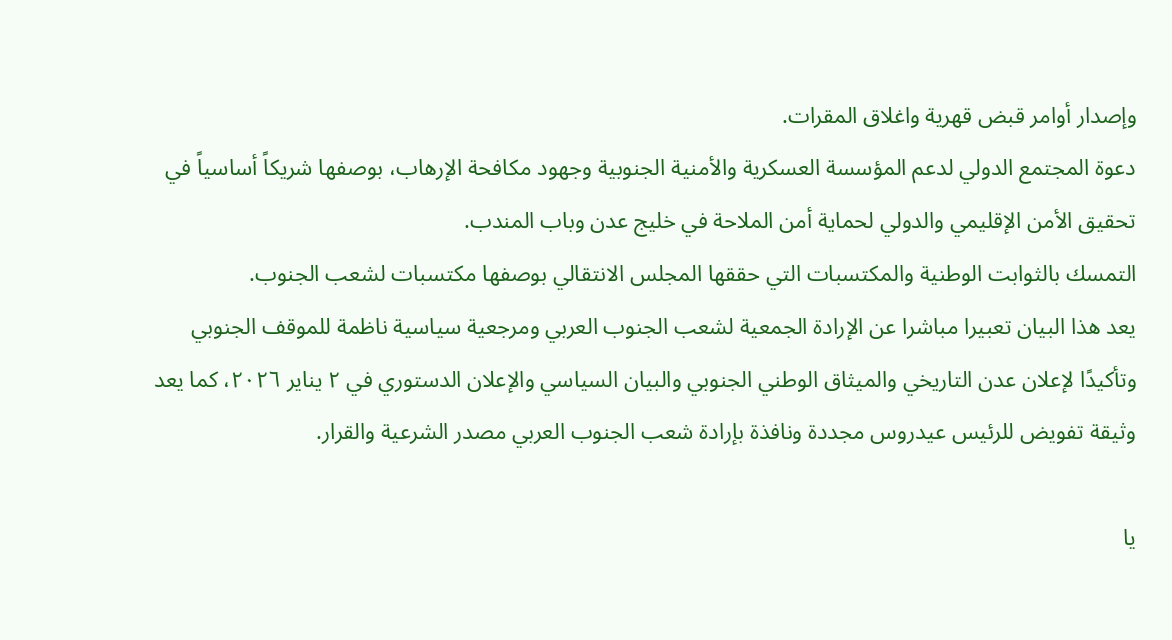وإصدار أوامر قبض قهرية واغلاق المقرات.
دعوة المجتمع الدولي لدعم المؤسسة العسكرية والأمنية الجنوبية وجهود مكافحة الإرهاب، بوصفها شريكاً أساسياً في تحقيق الأمن الإقليمي والدولي لحماية أمن الملاحة في خليج عدن وباب المندب.
التمسك بالثوابت الوطنية والمكتسبات التي حققها المجلس الانتقالي بوصفها مكتسبات لشعب الجنوب.
يعد هذا البيان تعبيرا مباشرا عن الإرادة الجمعية لشعب الجنوب العربي ومرجعية سياسية ناظمة للموقف الجنوبي وتأكيدًا لإعلان عدن التاريخي والميثاق الوطني الجنوبي والبيان السياسي والإعلان الدستوري في ٢ يناير ٢٠٢٦، كما يعد وثيقة تفويض للرئيس عيدروس مجددة ونافذة بإرادة شعب الجنوب العربي مصدر الشرعية والقرار.

يا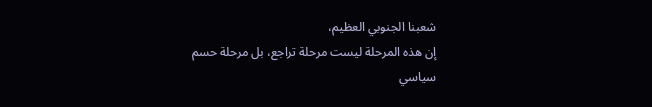شعبنا الجنوبي العظيم،
إن هذه المرحلة ليست مرحلة تراجع، بل مرحلة حسم سياسي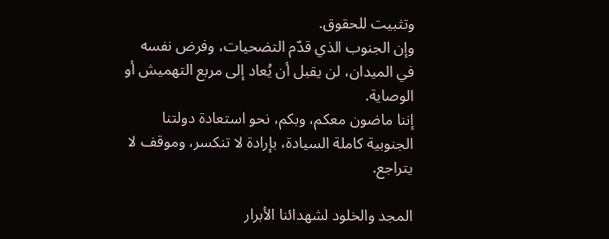وتثبيت للحقوق.
وإن الجنوب الذي قدّم التضحيات، وفرض نفسه في الميدان، لن يقبل أن يُعاد إلى مربع التهميش أو الوصاية.
إننا ماضون معكم، وبكم، نحو استعادة دولتنا الجنوبية كاملة السيادة، بإرادة لا تنكسر، وموقف لا يتراجع.

المجد والخلود لشهدائنا الأبرار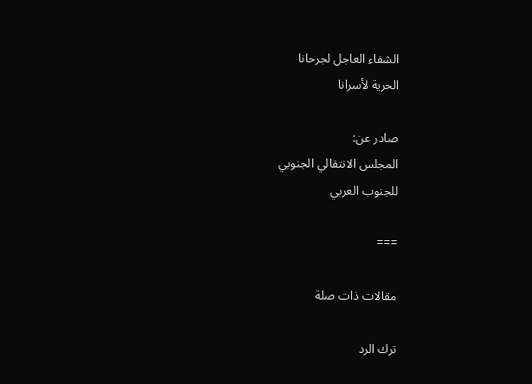الشفاء العاجل لجرحانا
الحرية لأسرانا

صادر عن:
المجلس الانتقالي الجنوبي
للجنوب العربي

===

مقالات ذات صلة

ترك الرد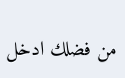من فضلك ادخل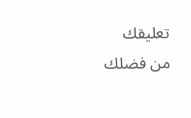تعليقك
من فضلك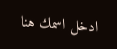ادخل اسمك هنا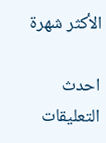الأكثر شهرة

احدث التعليقات